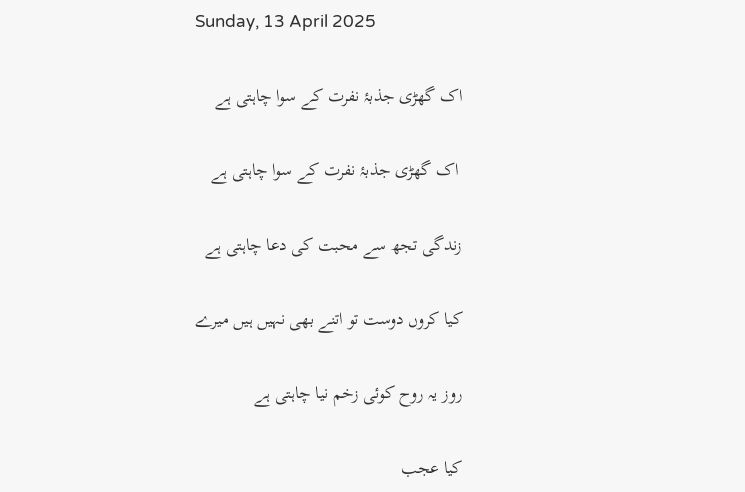Sunday, 13 April 2025

اک گھڑی جذبۂ نفرت کے سوا چاہتی ہے

 اک گھڑی جذبۂ نفرت کے سوا چاہتی ہے

زندگی تجھ سے محبت کی دعا چاہتی ہے

کیا کروں دوست تو اتنے بھی نہیں ہیں میرے

روز یہ روح کوئی زخم نیا چاہتی ہے

کیا عجب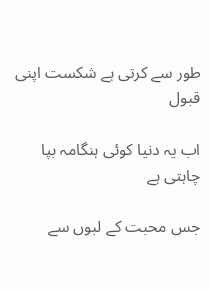طور سے کرتی ہے شکست اپنی قبول

اب یہ دنیا کوئی ہنگامہ بپا چاہتی ہے

جس محبت کے لبوں سے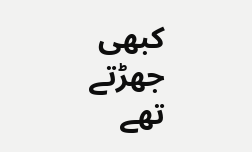کبھی جھڑتے تھے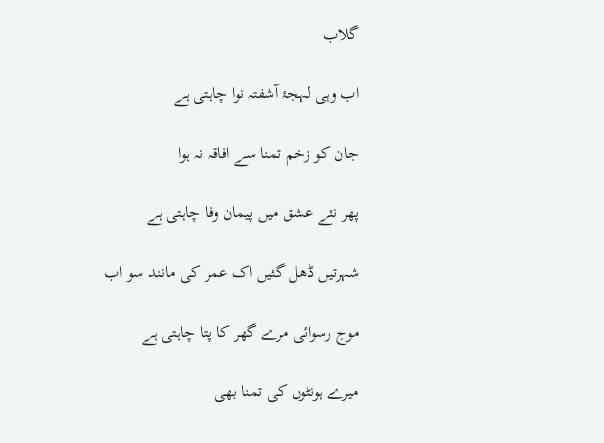گلاب

اب وہی لہجۂ آشفتہ نوا چاہتی ہے

جان کو زخم تمنا سے افاقہ نہ ہوا

پھر نئے عشق میں پیمان وفا چاہتی ہے

شہرتیں ڈھل گئیں اک عمر کی مانند سو اب

موج رسوائی مرے گھر کا پتا چاہتی ہے

میرے ہونٹوں کی تمنا بھی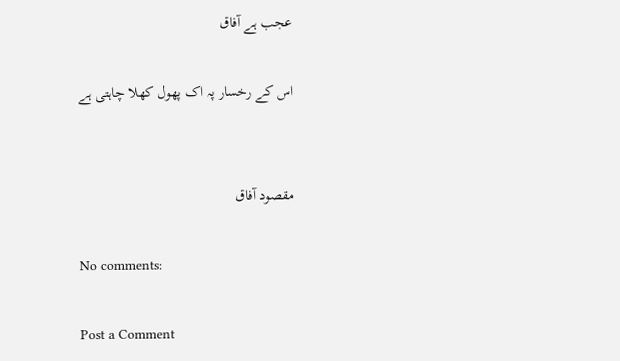عجب ہے آفاق

اس کے رخسار پہ اک پھول کھلا چاہتی ہے


مقصود آفاق

No comments:

Post a Comment